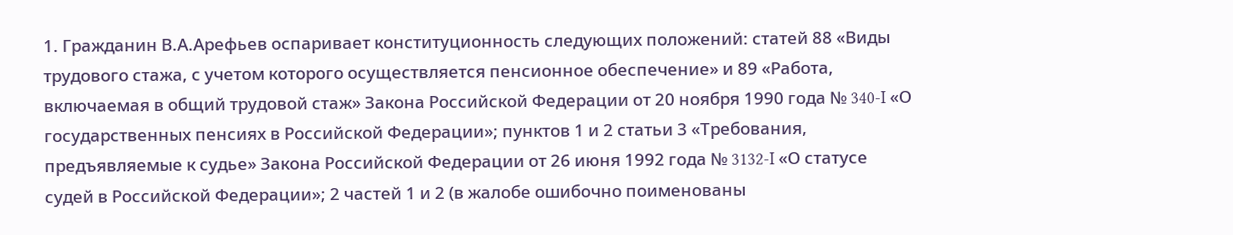1. Гражданин В.А.Арефьев оспаривает конституционность следующих положений: статей 88 «Виды трудового стажа, с учетом которого осуществляется пенсионное обеспечение» и 89 «Работа, включаемая в общий трудовой стаж» Закона Российской Федерации от 20 ноября 1990 года № 340-I «О государственных пенсиях в Российской Федерации»; пунктов 1 и 2 статьи 3 «Требования, предъявляемые к судье» Закона Российской Федерации от 26 июня 1992 года № 3132-I «О статусе судей в Российской Федерации»; 2 частей 1 и 2 (в жалобе ошибочно поименованы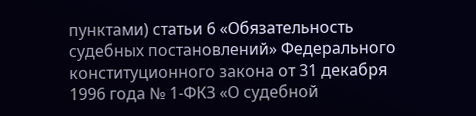пунктами) статьи 6 «Обязательность судебных постановлений» Федерального конституционного закона от 31 декабря 1996 года № 1-ФКЗ «О судебной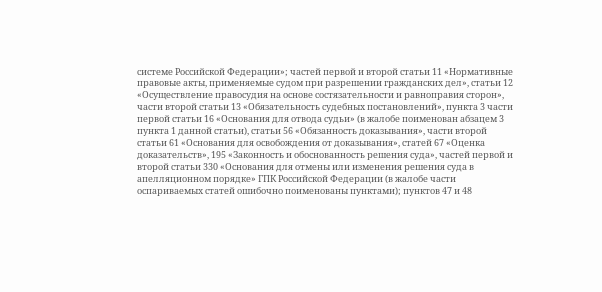системе Российской Федерации»; частей первой и второй статьи 11 «Нормативные правовые акты, применяемые судом при разрешении гражданских дел», статьи 12 «Осуществление правосудия на основе состязательности и равноправия сторон», части второй статьи 13 «Обязательность судебных постановлений», пункта 3 части первой статьи 16 «Основания для отвода судьи» (в жалобе поименован абзацем 3 пункта 1 данной статьи), статьи 56 «Обязанность доказывания», части второй статьи 61 «Основания для освобождения от доказывания», статей 67 «Оценка доказательств», 195 «Законность и обоснованность решения суда», частей первой и второй статьи 330 «Основания для отмены или изменения решения суда в апелляционном порядке» ГПК Российской Федерации (в жалобе части оспариваемых статей ошибочно поименованы пунктами); пунктов 47 и 48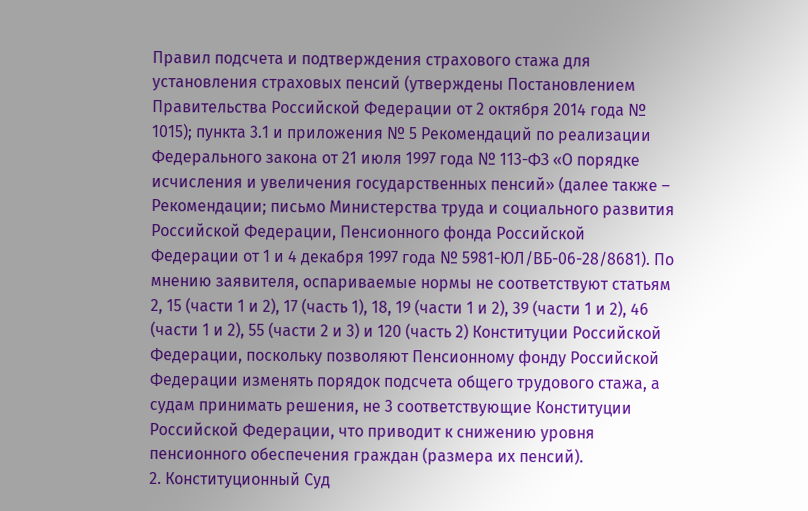Правил подсчета и подтверждения страхового стажа для установления страховых пенсий (утверждены Постановлением Правительства Российской Федерации от 2 октября 2014 года № 1015); пункта 3.1 и приложения № 5 Рекомендаций по реализации Федерального закона от 21 июля 1997 года № 113-ФЗ «О порядке исчисления и увеличения государственных пенсий» (далее также – Рекомендации; письмо Министерства труда и социального развития Российской Федерации, Пенсионного фонда Российской Федерации от 1 и 4 декабря 1997 года № 5981-ЮЛ/ВБ-06-28/8681). По мнению заявителя, оспариваемые нормы не соответствуют статьям 2, 15 (части 1 и 2), 17 (часть 1), 18, 19 (части 1 и 2), 39 (части 1 и 2), 46 (части 1 и 2), 55 (части 2 и 3) и 120 (часть 2) Конституции Российской Федерации, поскольку позволяют Пенсионному фонду Российской Федерации изменять порядок подсчета общего трудового стажа, а судам принимать решения, не 3 соответствующие Конституции Российской Федерации, что приводит к снижению уровня пенсионного обеспечения граждан (размера их пенсий).
2. Конституционный Суд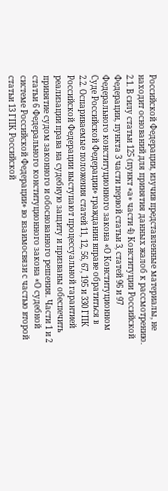Российской Федерации, изучив представленные материалы, не находит оснований для принятия данных жалоб к рассмотрению.
2.1. В силу статьи 125 (пункт «а» части 4) Конституции Российской Федерации, пункта 3 части первой статьи 3, статей 96 и 97 Федерального конституционного закона «О Конституционном Суде Российской Федерации» гражданин вправе обратиться в
2.2. Оспариваемые положения статей 11, 12, 56, 67, 195 и 330 ГПК Российской Федерации выступают процессуальной гарантией реализации права на судебную защиту и призваны обеспечить принятие судом законного и обоснованного решения. Части 1 и 2 статьи 6 Федерального конституционного закона «О судебной системе Российской Федерации» во взаимосвязи с частью второй статьи 13 ГПК Российской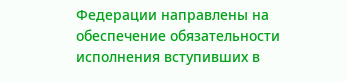Федерации направлены на обеспечение обязательности исполнения вступивших в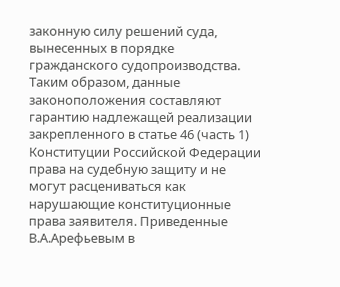законную силу решений суда, вынесенных в порядке гражданского судопроизводства. Таким образом, данные законоположения составляют гарантию надлежащей реализации закрепленного в статье 46 (часть 1) Конституции Российской Федерации права на судебную защиту и не могут расцениваться как нарушающие конституционные права заявителя. Приведенные В.А.Арефьевым в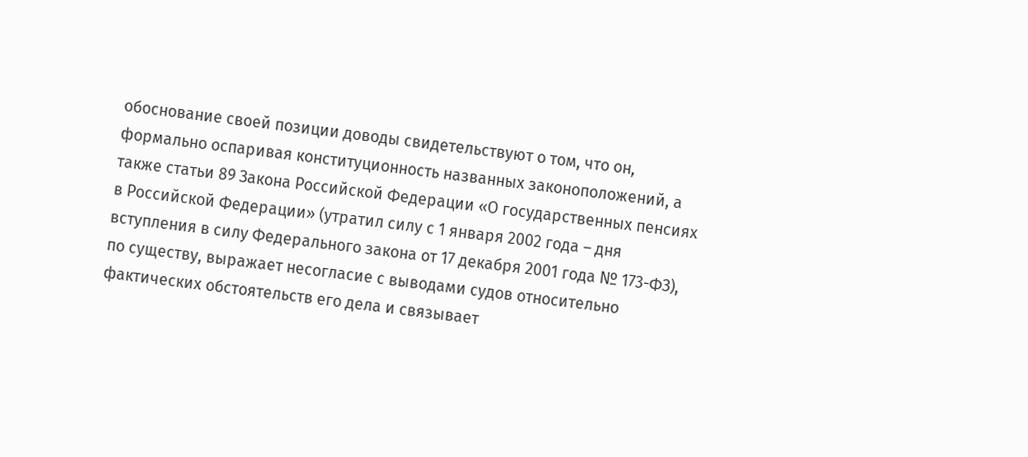обоснование своей позиции доводы свидетельствуют о том, что он, формально оспаривая конституционность названных законоположений, а также статьи 89 Закона Российской Федерации «О государственных пенсиях в Российской Федерации» (утратил силу с 1 января 2002 года – дня вступления в силу Федерального закона от 17 декабря 2001 года № 173-ФЗ), по существу, выражает несогласие с выводами судов относительно фактических обстоятельств его дела и связывает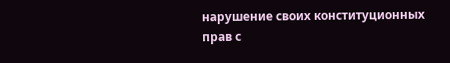нарушение своих конституционных прав с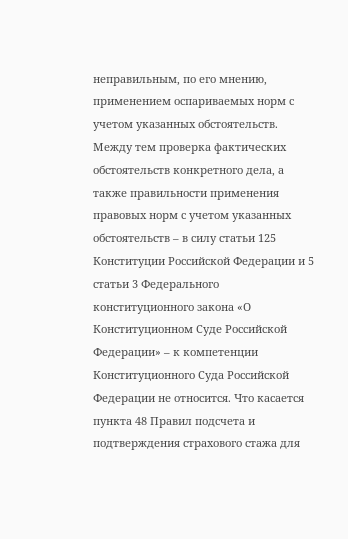неправильным, по его мнению, применением оспариваемых норм с учетом указанных обстоятельств. Между тем проверка фактических обстоятельств конкретного дела, а также правильности применения правовых норм с учетом указанных обстоятельств – в силу статьи 125 Конституции Российской Федерации и 5 статьи 3 Федерального конституционного закона «О Конституционном Суде Российской Федерации» – к компетенции Конституционного Суда Российской Федерации не относится. Что касается пункта 48 Правил подсчета и подтверждения страхового стажа для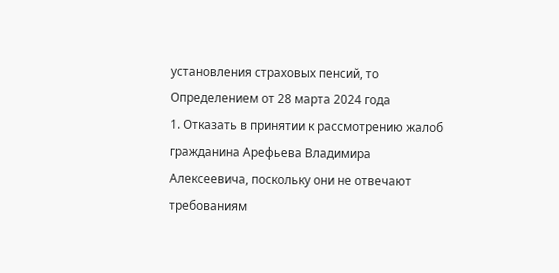установления страховых пенсий, то Определением от 28 марта 2024 года
1. Отказать в принятии к рассмотрению жалоб гражданина Арефьева Владимира Алексеевича, поскольку они не отвечают требованиям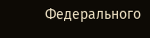Федерального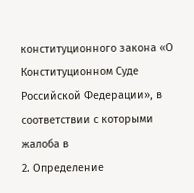конституционного закона «О Конституционном Суде Российской Федерации», в соответствии с которыми жалоба в
2. Определение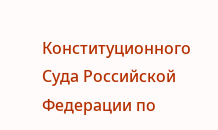Конституционного Суда Российской Федерации по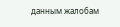данным жалобам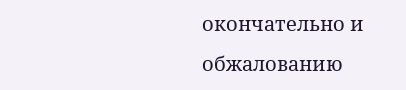окончательно и обжалованию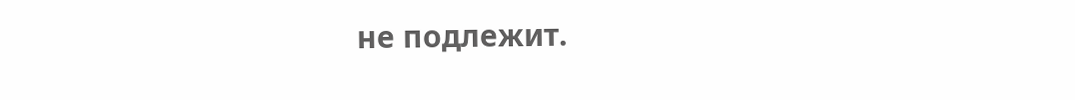не подлежит.